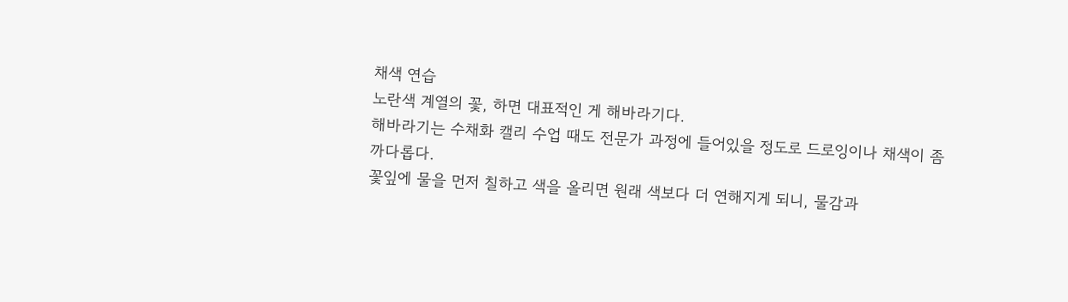채색 연습
노란색 계열의 꽃, 하면 대표적인 게 해바라기다.
해바라기는 수채화 캘리 수업 때도 전문가 과정에 들어있을 정도로 드로잉이나 채색이 좀 까다롭다.
꽃잎에 물을 먼저 칠하고 색을 올리면 원래 색보다 더 연해지게 되니, 물감과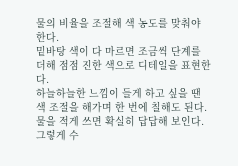물의 비율을 조절해 색 농도를 맞춰야 한다.
밑바탕 색이 다 마르면 조금씩 단계를 더해 점점 진한 색으로 디테일을 표현한다.
하늘하늘한 느낌이 들게 하고 싶을 땐 색 조절을 해가며 한 번에 칠해도 된다.
물을 적게 쓰면 확실히 답답해 보인다.
그렇게 수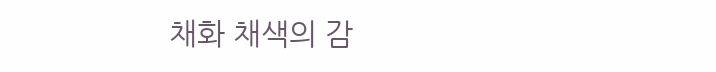채화 채색의 감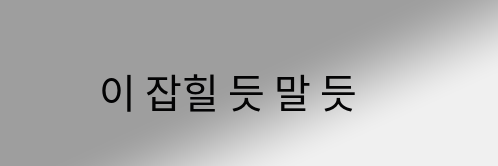이 잡힐 듯 말 듯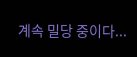계속 밀당 중이다...